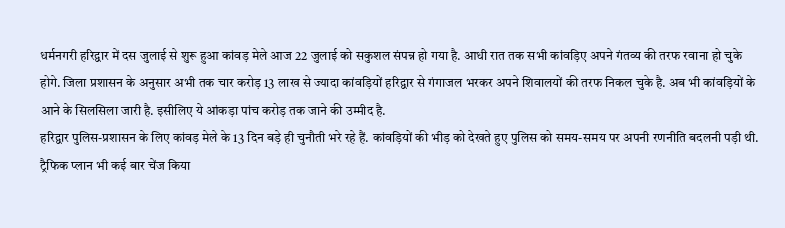धर्मनगरी हरिद्वार में दस जुलाई से शुरू हुआ कांवड़ मेले आज 22 जुलाई को सकुशल संपन्न हो गया है. आधी रात तक सभी कांवड़िए अपने गंतव्य की तरफ रवाना हो चुके होगे. जिला प्रशासन के अनुसार अभी तक चार करोड़ 13 लाख से ज्यादा कांवड़ियों हरिद्वार से गंगाजल भरकर अपने शिवालयों की तरफ निकल चुके है. अब भी कांवड़ियों के आने के सिलसिला जारी है. इसीलिए ये आंकड़ा पांच करोड़ तक जाने की उम्मीद है.
हरिद्वार पुलिस-प्रशासन के लिए कांवड़ मेले के 13 दिन बड़े ही चुनौती भरे रहे हैं. कांवड़ियों की भीड़ को देखते हुए पुलिस को समय-समय पर अपनी रणनीति बदलनी पड़ी थी. ट्रैफिक प्लान भी कई बार चेंज किया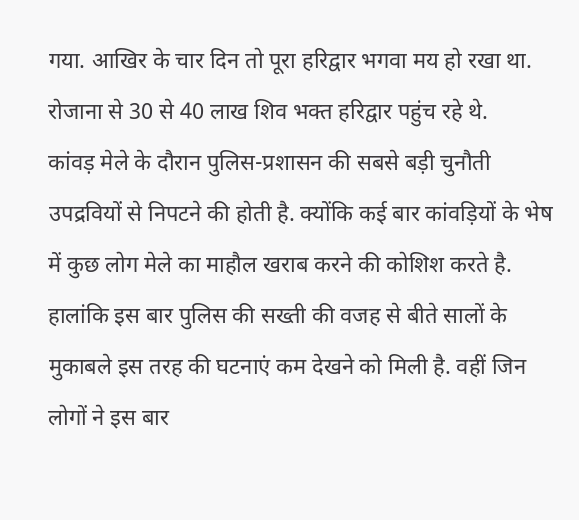गया. आखिर के चार दिन तो पूरा हरिद्वार भगवा मय हो रखा था. रोजाना से 30 से 40 लाख शिव भक्त हरिद्वार पहुंच रहे थे.
कांवड़ मेले के दौरान पुलिस-प्रशासन की सबसे बड़ी चुनौती उपद्रवियों से निपटने की होती है. क्योंकि कई बार कांवड़ियों के भेष में कुछ लोग मेले का माहौल खराब करने की कोशिश करते है. हालांकि इस बार पुलिस की सख्ती की वजह से बीते सालों के मुकाबले इस तरह की घटनाएं कम देखने को मिली है. वहीं जिन लोगों ने इस बार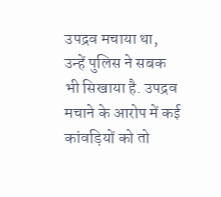उपद्रव मचाया था, उन्हें पुलिस ने सबक भी सिखाया है. उपद्रव मचाने के आरोप में कई कांवड़ियों को तो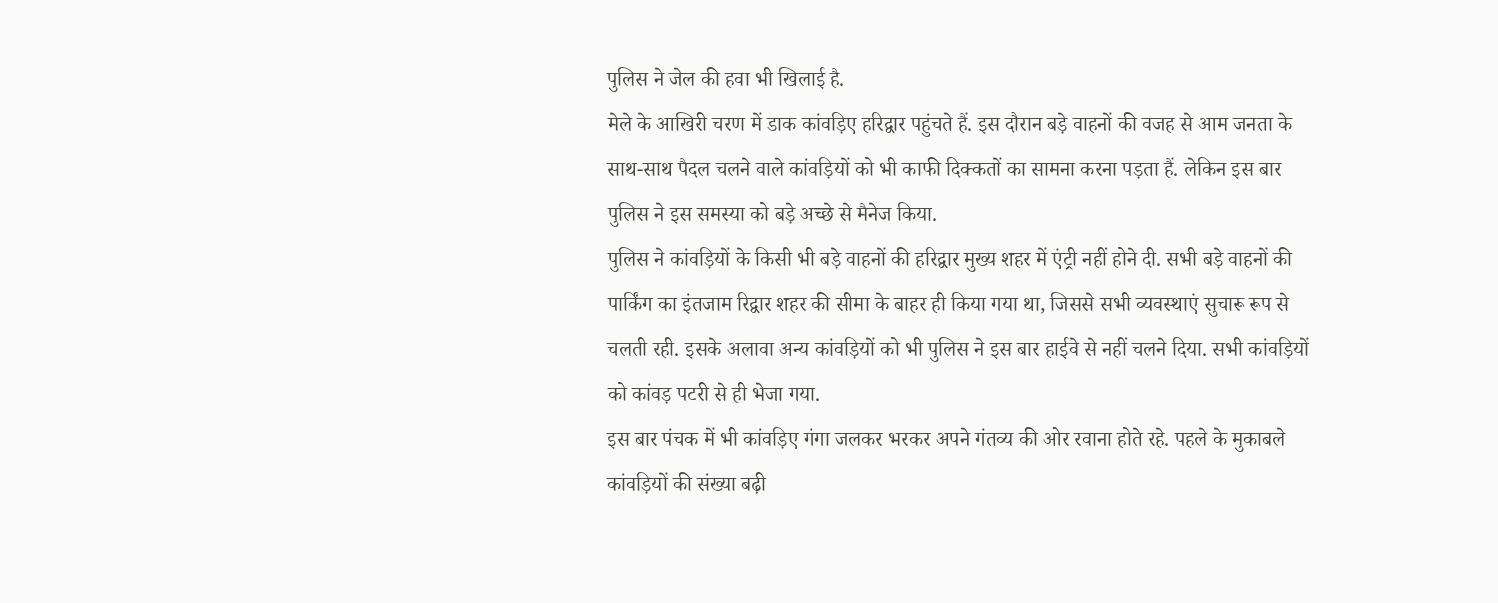पुलिस ने जेल की हवा भी खिलाई है.
मेले के आखिरी चरण में डाक कांवड़िए हरिद्वार पहुंचते हैं. इस दौरान बड़े वाहनों की वजह से आम जनता के साथ-साथ पैदल चलने वाले कांवड़ियों को भी काफी दिक्कतों का सामना करना पड़ता हैं. लेकिन इस बार पुलिस ने इस समस्या को बड़े अच्छे से मैनेज किया.
पुलिस ने कांवड़ियों के किसी भी बड़े वाहनों की हरिद्वार मुख्य शहर में एंट्री नहीं होने दी. सभी बड़े वाहनों की पार्किंग का इंतजाम रिद्वार शहर की सीमा के बाहर ही किया गया था, जिससे सभी व्यवस्थाएं सुचारू रूप से चलती रही. इसके अलावा अन्य कांवड़ियों को भी पुलिस ने इस बार हाईवे से नहीं चलने दिया. सभी कांवड़ियों को कांवड़ पटरी से ही भेजा गया.
इस बार पंचक में भी कांवड़िए गंगा जलकर भरकर अपने गंतव्य की ओर रवाना होते रहे. पहले के मुकाबले कांवड़ियों की संख्या बढ़ी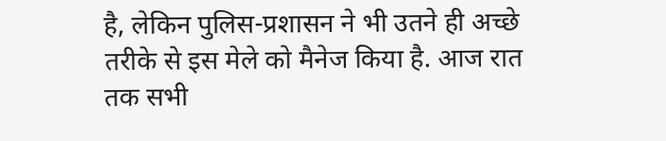है, लेकिन पुलिस-प्रशासन ने भी उतने ही अच्छे तरीके से इस मेले को मैनेज किया है. आज रात तक सभी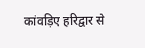कांवड़िए हरिद्वार से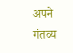अपने गंतव्य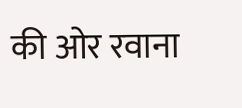की ओर रवाना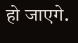हो जाएगे.